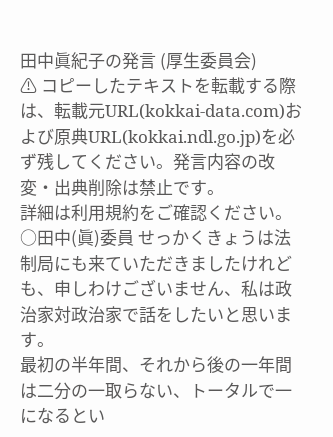田中眞紀子の発言 (厚生委員会)
⚠ コピーしたテキストを転載する際は、転載元URL(kokkai-data.com)および原典URL(kokkai.ndl.go.jp)を必ず残してください。発言内容の改変・出典削除は禁止です。
詳細は利用規約をご確認ください。
○田中(眞)委員 せっかくきょうは法制局にも来ていただきましたけれども、申しわけございません、私は政治家対政治家で話をしたいと思います。
最初の半年間、それから後の一年間は二分の一取らない、トータルで一になるとい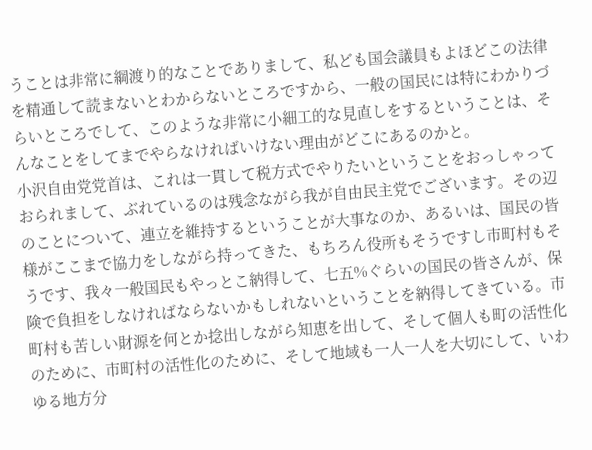うことは非常に綱渡り的なことでありまして、私ども国会議員もよほどこの法律を精通して読まないとわからないところですから、一般の国民には特にわかりづらいところでして、このような非常に小細工的な見直しをするということは、そんなことをしてまでやらなければいけない理由がどこにあるのかと。
小沢自由党党首は、これは一貫して税方式でやりたいということをおっしゃっておられまして、ぶれているのは残念ながら我が自由民主党でございます。その辺のことについて、連立を維持するということが大事なのか、あるいは、国民の皆様がここまで協力をしながら持ってきた、もちろん役所もそうですし市町村もそうです、我々一般国民もやっとこ納得して、七五%ぐらいの国民の皆さんが、保険で負担をしなければならないかもしれないということを納得してきている。市町村も苦しい財源を何とか捻出しながら知恵を出して、そして個人も町の活性化のために、市町村の活性化のために、そして地域も一人一人を大切にして、いわゆる地方分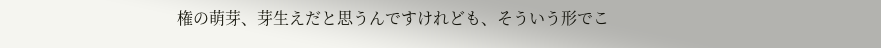権の萌芽、芽生えだと思うんですけれども、そういう形でこ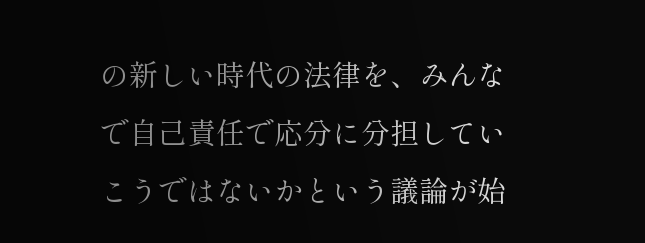の新しい時代の法律を、みんなで自己責任で応分に分担していこうではないかという議論が始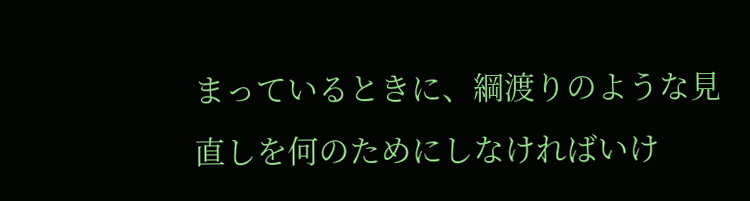まっているときに、綱渡りのような見直しを何のためにしなければいけ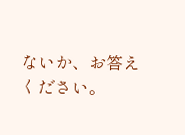ないか、お答えください。